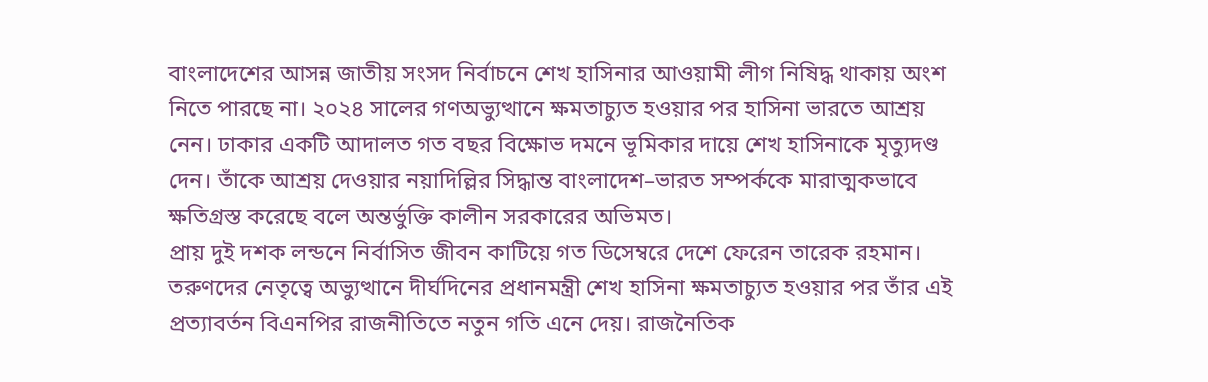বাংলাদেশের আসন্ন জাতীয় সংসদ নির্বাচনে শেখ হাসিনার আওয়ামী লীগ নিষিদ্ধ থাকায় অংশ নিতে পারছে না। ২০২৪ সালের গণঅভ্যুত্থানে ক্ষমতাচ্যুত হওয়ার পর হাসিনা ভারতে আশ্রয় নেন। ঢাকার একটি আদালত গত বছর বিক্ষোভ দমনে ভূমিকার দায়ে শেখ হাসিনাকে মৃত্যুদণ্ড দেন। তাঁকে আশ্রয় দেওয়ার নয়াদিল্লির সিদ্ধান্ত বাংলাদেশ–ভারত সম্পর্ককে মারাত্মকভাবে ক্ষতিগ্রস্ত করেছে বলে অন্তর্ভুক্তি কালীন সরকারের অভিমত।
প্রায় দুই দশক লন্ডনে নির্বাসিত জীবন কাটিয়ে গত ডিসেম্বরে দেশে ফেরেন তারেক রহমান। তরুণদের নেতৃত্বে অভ্যুত্থানে দীর্ঘদিনের প্রধানমন্ত্রী শেখ হাসিনা ক্ষমতাচ্যুত হওয়ার পর তাঁর এই প্রত্যাবর্তন বিএনপির রাজনীতিতে নতুন গতি এনে দেয়। রাজনৈতিক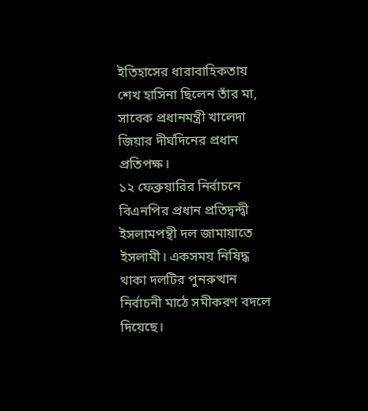ইতিহাসের ধারাবাহিকতায় শেখ হাসিনা ছিলেন তাঁর মা, সাবেক প্রধানমন্ত্রী খালেদা জিয়ার দীর্ঘদিনের প্রধান প্রতিপক্ষ।
১২ ফেব্রুয়ারির নির্বাচনে বিএনপির প্রধান প্রতিদ্বন্দ্বী ইসলামপন্থী দল জামায়াতে ইসলামী। একসময় নিষিদ্ধ থাকা দলটির পুনরুত্থান নির্বাচনী মাঠে সমীকরণ বদলে দিয়েছে।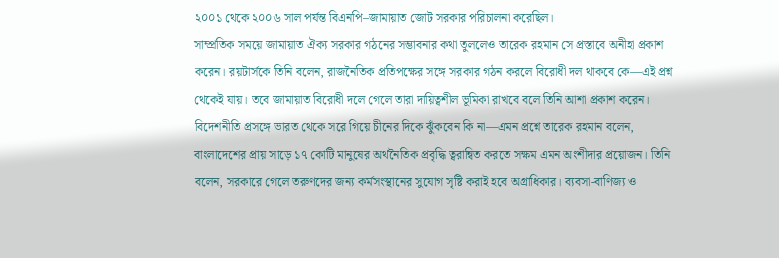২০০১ থেকে ২০০৬ সাল পর্যন্ত বিএনপি–জামায়াত জোট সরকার পরিচালনা করেছিল।
সাম্প্রতিক সময়ে জামায়াত ঐক্য সরকার গঠনের সম্ভাবনার কথা তুললেও তারেক রহমান সে প্রস্তাবে অনীহা প্রকাশ করেন। রয়টার্সকে তিনি বলেন, রাজনৈতিক প্রতিপক্ষের সঙ্গে সরকার গঠন করলে বিরোধী দল থাকবে কে—এই প্রশ্ন থেকেই যায়। তবে জামায়াত বিরোধী দলে গেলে তারা দায়িত্বশীল ভূমিকা রাখবে বলে তিনি আশা প্রকাশ করেন।
বিদেশনীতি প্রসঙ্গে ভারত থেকে সরে গিয়ে চীনের দিকে ঝুঁকবেন কি না—এমন প্রশ্নে তারেক রহমান বলেন, বাংলাদেশের প্রায় সাড়ে ১৭ কোটি মানুষের অর্থনৈতিক প্রবৃদ্ধি ত্বরান্বিত করতে সক্ষম এমন অংশীদার প্রয়োজন। তিনি বলেন, সরকারে গেলে তরুণদের জন্য কর্মসংস্থানের সুযোগ সৃষ্টি করাই হবে অগ্রাধিকার। ব্যবসা-বাণিজ্য ও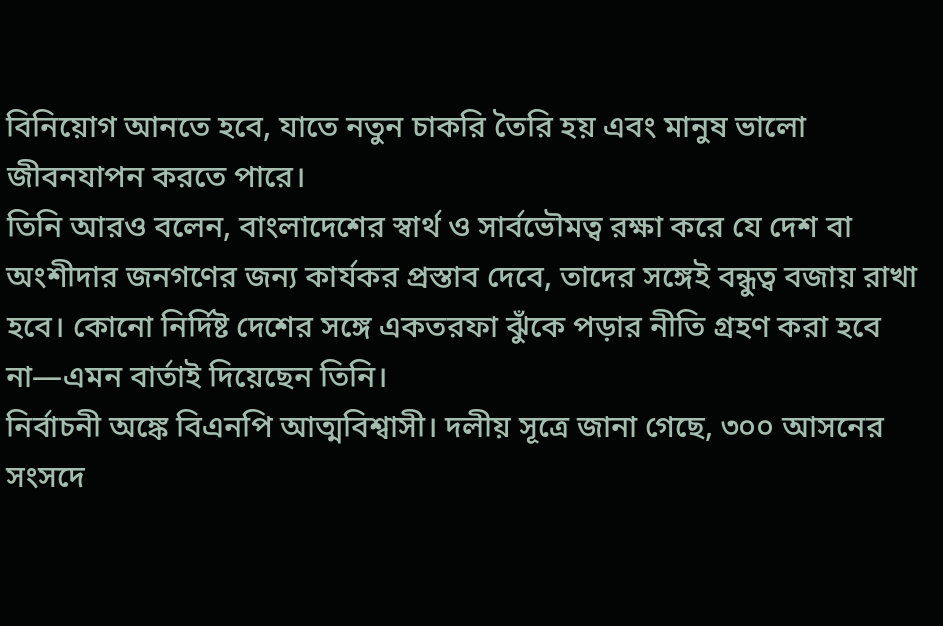বিনিয়োগ আনতে হবে, যাতে নতুন চাকরি তৈরি হয় এবং মানুষ ভালো জীবনযাপন করতে পারে।
তিনি আরও বলেন, বাংলাদেশের স্বার্থ ও সার্বভৌমত্ব রক্ষা করে যে দেশ বা অংশীদার জনগণের জন্য কার্যকর প্রস্তাব দেবে, তাদের সঙ্গেই বন্ধুত্ব বজায় রাখা হবে। কোনো নির্দিষ্ট দেশের সঙ্গে একতরফা ঝুঁকে পড়ার নীতি গ্রহণ করা হবে না—এমন বার্তাই দিয়েছেন তিনি।
নির্বাচনী অঙ্কে বিএনপি আত্মবিশ্বাসী। দলীয় সূত্রে জানা গেছে, ৩০০ আসনের সংসদে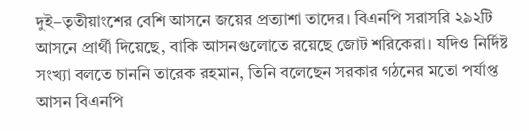দুই–তৃতীয়াংশের বেশি আসনে জয়ের প্রত্যাশা তাদের। বিএনপি সরাসরি ২৯২টি আসনে প্রার্থী দিয়েছে, বাকি আসনগুলোতে রয়েছে জোট শরিকেরা। যদিও নির্দিষ্ট সংখ্যা বলতে চাননি তারেক রহমান, তিনি বলেছেন সরকার গঠনের মতো পর্যাপ্ত আসন বিএনপি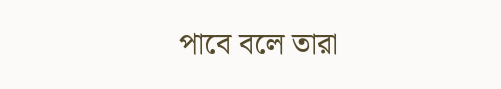পাবে বলে তারা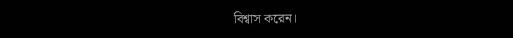বিশ্বাস করেন।